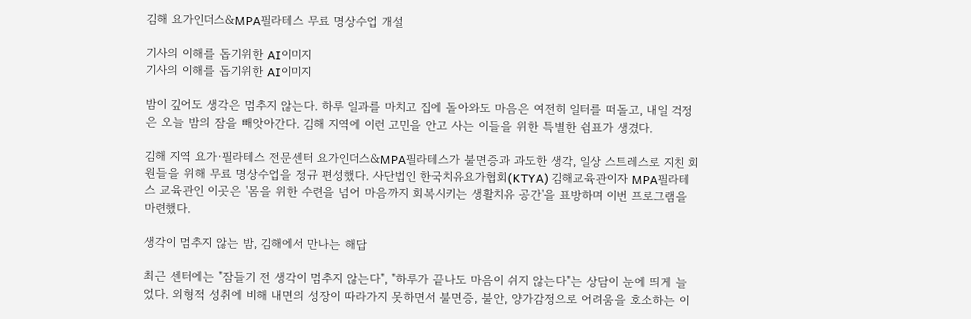김해 요가인더스&MPA필라테스 무료 명상수업 개설

기사의 이해를 돕기위한 AI이미지
기사의 이해를 돕기위한 AI이미지

밤이 깊어도 생각은 멈추지 않는다. 하루 일과를 마치고 집에 돌아와도 마음은 여전히 일터를 떠돌고, 내일 걱정은 오늘 밤의 잠을 빼앗아간다. 김해 지역에 이런 고민을 안고 사는 이들을 위한 특별한 쉼표가 생겼다.

김해 지역 요가·필라테스 전문센터 요가인더스&MPA필라테스가 불면증과 과도한 생각, 일상 스트레스로 지친 회원들을 위해 무료 명상수업을 정규 편성했다. 사단법인 한국치유요가협회(KTYA) 김해교육관이자 MPA필라테스 교육관인 이곳은 '몸을 위한 수련을 넘어 마음까지 회복시키는 생활치유 공간'을 표방하며 이번 프로그램을 마련했다.

생각이 멈추지 않는 밤, 김해에서 만나는 해답

최근 센터에는 "잠들기 전 생각이 멈추지 않는다", "하루가 끝나도 마음이 쉬지 않는다"는 상담이 눈에 띄게 늘었다. 외형적 성취에 비해 내면의 성장이 따라가지 못하면서 불면증, 불안, 양가감정으로 어려움을 호소하는 이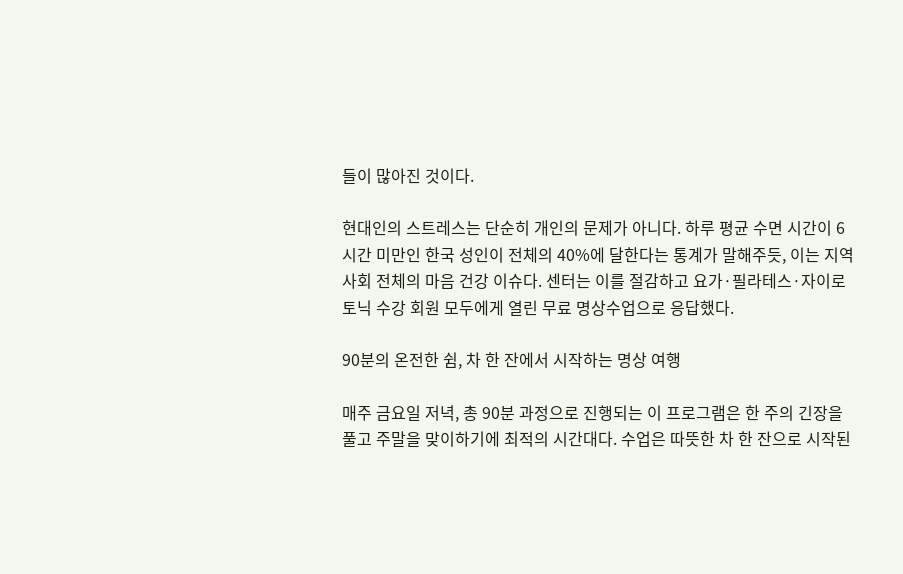들이 많아진 것이다.

현대인의 스트레스는 단순히 개인의 문제가 아니다. 하루 평균 수면 시간이 6시간 미만인 한국 성인이 전체의 40%에 달한다는 통계가 말해주듯, 이는 지역 사회 전체의 마음 건강 이슈다. 센터는 이를 절감하고 요가·필라테스·자이로토닉 수강 회원 모두에게 열린 무료 명상수업으로 응답했다.

90분의 온전한 쉼, 차 한 잔에서 시작하는 명상 여행

매주 금요일 저녁, 총 90분 과정으로 진행되는 이 프로그램은 한 주의 긴장을 풀고 주말을 맞이하기에 최적의 시간대다. 수업은 따뜻한 차 한 잔으로 시작된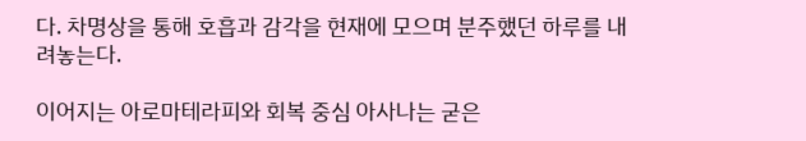다. 차명상을 통해 호흡과 감각을 현재에 모으며 분주했던 하루를 내려놓는다.

이어지는 아로마테라피와 회복 중심 아사나는 굳은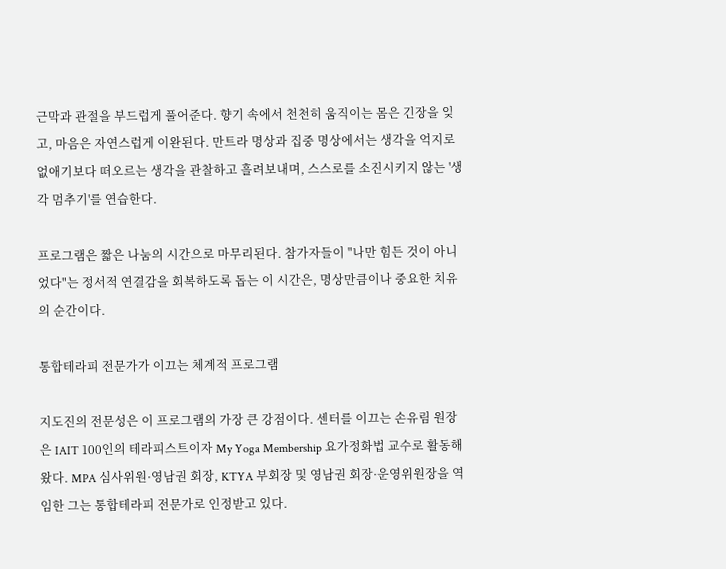근막과 관절을 부드럽게 풀어준다. 향기 속에서 천천히 움직이는 몸은 긴장을 잊고, 마음은 자연스럽게 이완된다. 만트라 명상과 집중 명상에서는 생각을 억지로 없애기보다 떠오르는 생각을 관찰하고 흘려보내며, 스스로를 소진시키지 않는 '생각 멈추기'를 연습한다.

프로그램은 짧은 나눔의 시간으로 마무리된다. 참가자들이 "나만 힘든 것이 아니었다"는 정서적 연결감을 회복하도록 돕는 이 시간은, 명상만큼이나 중요한 치유의 순간이다.

통합테라피 전문가가 이끄는 체계적 프로그램

지도진의 전문성은 이 프로그램의 가장 큰 강점이다. 센터를 이끄는 손유림 원장은 IAIT 100인의 테라피스트이자 My Yoga Membership 요가정화법 교수로 활동해 왔다. MPA 심사위원·영남권 회장, KTYA 부회장 및 영남권 회장·운영위원장을 역임한 그는 통합테라피 전문가로 인정받고 있다.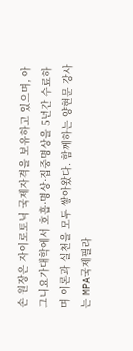손 원장은 자이로토닉 국제자격을 보유하고 있으며, 아그니요가대학에서 호흡·명상·집중명상을 5년간 수료하며 이론과 실천을 모두 쌓아왔다. 함께하는 양현문 강사는 MPA국제필라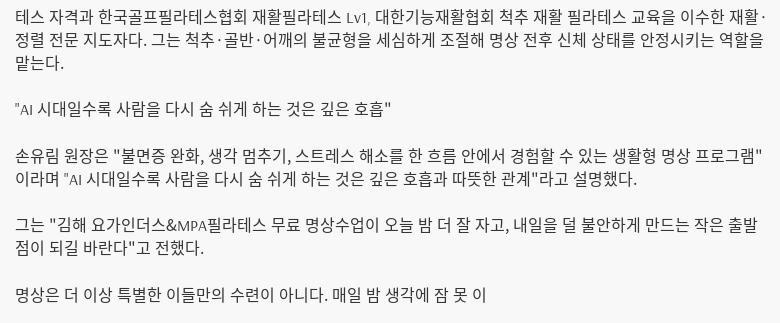테스 자격과 한국골프필라테스협회 재활필라테스 Lv1, 대한기능재활협회 척추 재활 필라테스 교육을 이수한 재활·정렬 전문 지도자다. 그는 척추·골반·어깨의 불균형을 세심하게 조절해 명상 전후 신체 상태를 안정시키는 역할을 맡는다.

"AI 시대일수록 사람을 다시 숨 쉬게 하는 것은 깊은 호흡"

손유림 원장은 "불면증 완화, 생각 멈추기, 스트레스 해소를 한 흐름 안에서 경험할 수 있는 생활형 명상 프로그램"이라며 "AI 시대일수록 사람을 다시 숨 쉬게 하는 것은 깊은 호흡과 따뜻한 관계"라고 설명했다.

그는 "김해 요가인더스&MPA필라테스 무료 명상수업이 오늘 밤 더 잘 자고, 내일을 덜 불안하게 만드는 작은 출발점이 되길 바란다"고 전했다.

명상은 더 이상 특별한 이들만의 수련이 아니다. 매일 밤 생각에 잠 못 이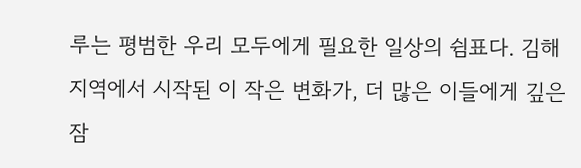루는 평범한 우리 모두에게 필요한 일상의 쉼표다. 김해 지역에서 시작된 이 작은 변화가, 더 많은 이들에게 깊은 잠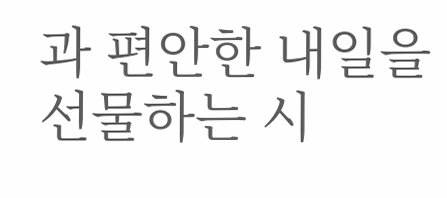과 편안한 내일을 선물하는 시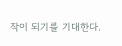작이 되기를 기대한다.